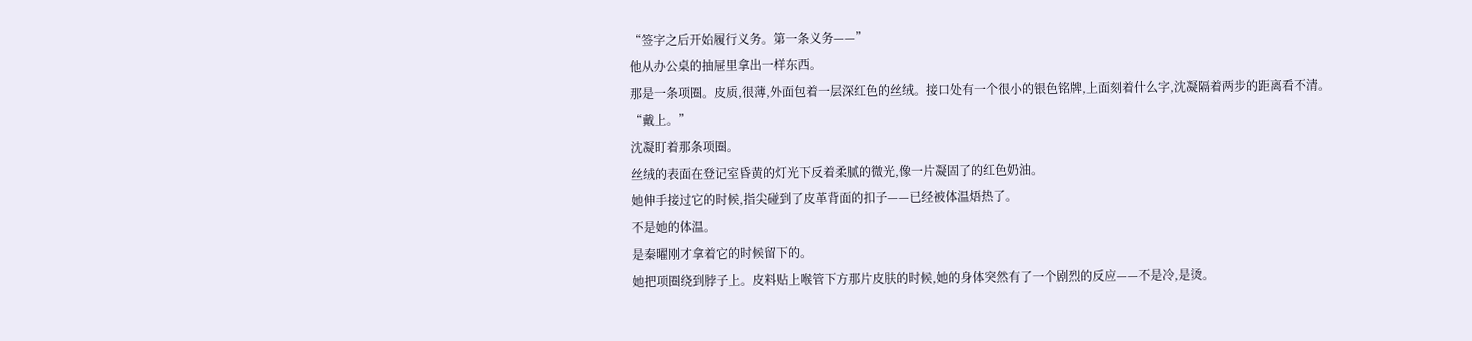“签字之后开始履行义务。第一条义务——”
他从办公桌的抽屉里拿出一样东西。
那是一条项圈。皮质,很薄,外面包着一层深红色的丝绒。接口处有一个很小的银色铭牌,上面刻着什么字,沈凝隔着两步的距离看不清。
“戴上。”
沈凝盯着那条项圈。
丝绒的表面在登记室昏黄的灯光下反着柔腻的微光,像一片凝固了的红色奶油。
她伸手接过它的时候,指尖碰到了皮革背面的扣子——已经被体温焐热了。
不是她的体温。
是秦曜刚才拿着它的时候留下的。
她把项圈绕到脖子上。皮料贴上喉管下方那片皮肤的时候,她的身体突然有了一个剧烈的反应——不是冷,是烫。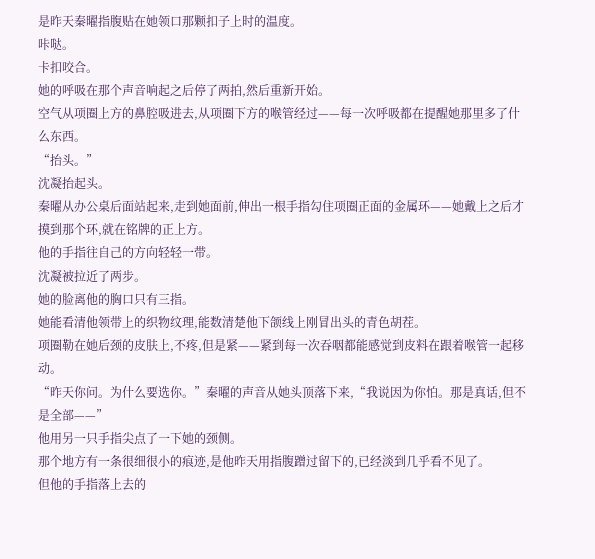是昨天秦曜指腹贴在她领口那颗扣子上时的温度。
咔哒。
卡扣咬合。
她的呼吸在那个声音响起之后停了两拍,然后重新开始。
空气从项圈上方的鼻腔吸进去,从项圈下方的喉管经过——每一次呼吸都在提醒她那里多了什么东西。
“抬头。”
沈凝抬起头。
秦曜从办公桌后面站起来,走到她面前,伸出一根手指勾住项圈正面的金属环——她戴上之后才摸到那个环,就在铭牌的正上方。
他的手指往自己的方向轻轻一带。
沈凝被拉近了两步。
她的脸离他的胸口只有三指。
她能看清他领带上的织物纹理,能数清楚他下颌线上刚冒出头的青色胡茬。
项圈勒在她后颈的皮肤上,不疼,但是紧——紧到每一次吞咽都能感觉到皮料在跟着喉管一起移动。
“昨天你问。为什么要选你。”秦曜的声音从她头顶落下来,“我说因为你怕。那是真话,但不是全部——”
他用另一只手指尖点了一下她的颈侧。
那个地方有一条很细很小的痕迹,是他昨天用指腹蹭过留下的,已经淡到几乎看不见了。
但他的手指落上去的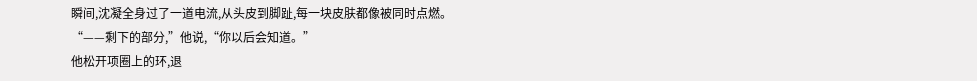瞬间,沈凝全身过了一道电流,从头皮到脚趾,每一块皮肤都像被同时点燃。
“——剩下的部分,”他说,“你以后会知道。”
他松开项圈上的环,退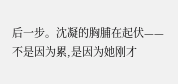后一步。沈凝的胸脯在起伏——不是因为累,是因为她刚才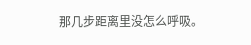那几步距离里没怎么呼吸。